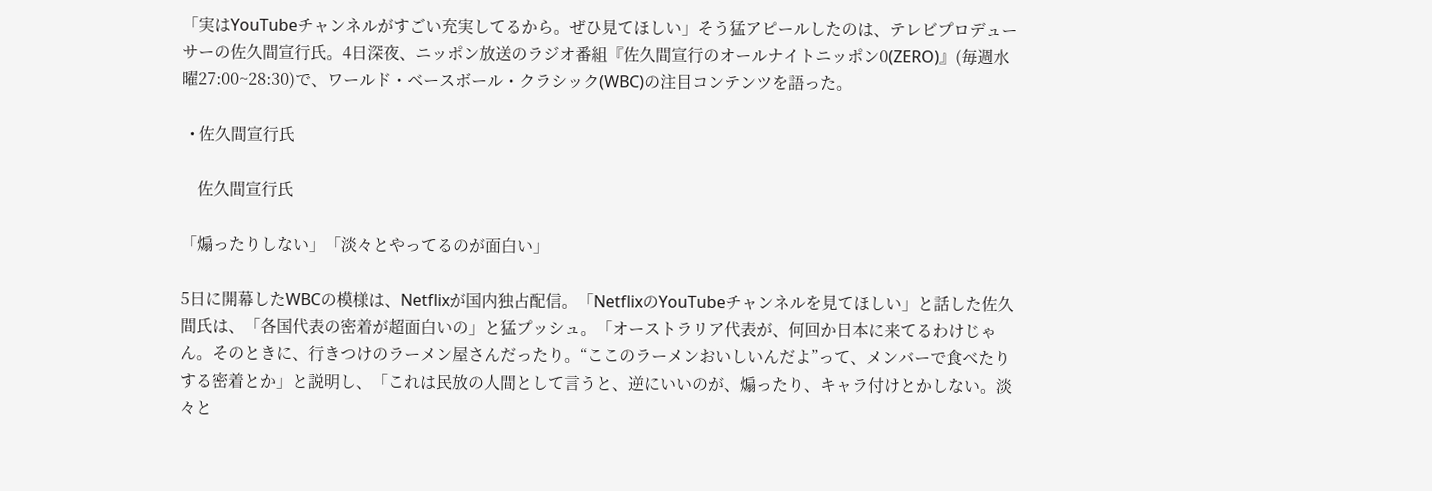「実はYouTubeチャンネルがすごい充実してるから。ぜひ見てほしい」そう猛アピールしたのは、テレビプロデューサーの佐久間宣行氏。4日深夜、ニッポン放送のラジオ番組『佐久間宣行のオールナイトニッポン0(ZERO)』(毎週水曜27:00~28:30)で、ワールド・ベースボール・クラシック(WBC)の注目コンテンツを語った。

  • 佐久間宣行氏

    佐久間宣行氏

「煽ったりしない」「淡々とやってるのが面白い」

5日に開幕したWBCの模様は、Netflixが国内独占配信。「NetflixのYouTubeチャンネルを見てほしい」と話した佐久間氏は、「各国代表の密着が超面白いの」と猛プッシュ。「オーストラリア代表が、何回か日本に来てるわけじゃん。そのときに、行きつけのラーメン屋さんだったり。“ここのラーメンおいしいんだよ”って、メンバーで食べたりする密着とか」と説明し、「これは民放の人間として言うと、逆にいいのが、煽ったり、キャラ付けとかしない。淡々と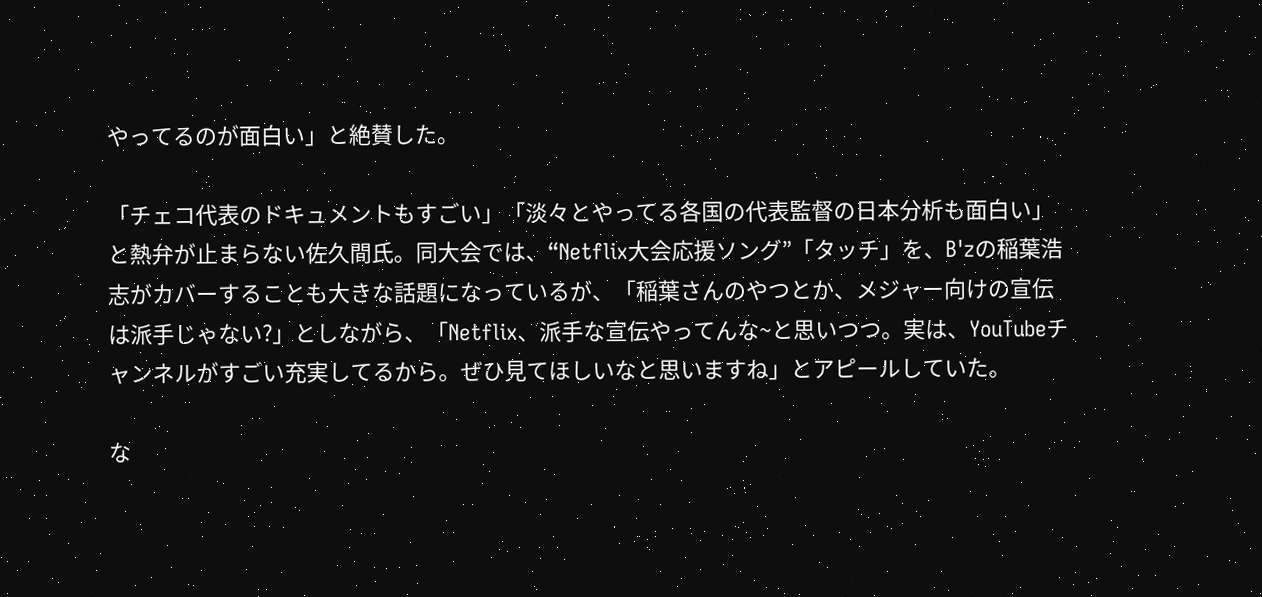やってるのが面白い」と絶賛した。

「チェコ代表のドキュメントもすごい」「淡々とやってる各国の代表監督の日本分析も面白い」と熱弁が止まらない佐久間氏。同大会では、“Netflix大会応援ソング”「タッチ」を、B'zの稲葉浩志がカバーすることも大きな話題になっているが、「稲葉さんのやつとか、メジャー向けの宣伝は派手じゃない?」としながら、「Netflix、派手な宣伝やってんな~と思いつつ。実は、YouTubeチャンネルがすごい充実してるから。ぜひ見てほしいなと思いますね」とアピールしていた。

な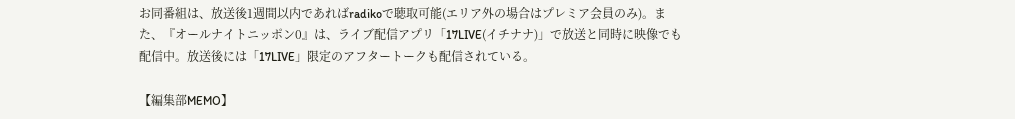お同番組は、放送後1週間以内であればradikoで聴取可能(エリア外の場合はプレミア会員のみ)。また、『オールナイトニッポン0』は、ライブ配信アプリ「17LIVE(イチナナ)」で放送と同時に映像でも配信中。放送後には「17LIVE」限定のアフタートークも配信されている。

【編集部MEMO】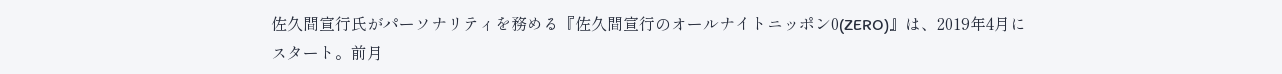佐久間宣行氏がパーソナリティを務める『佐久間宣行のオールナイトニッポン0(ZERO)』は、2019年4月にスタート。前月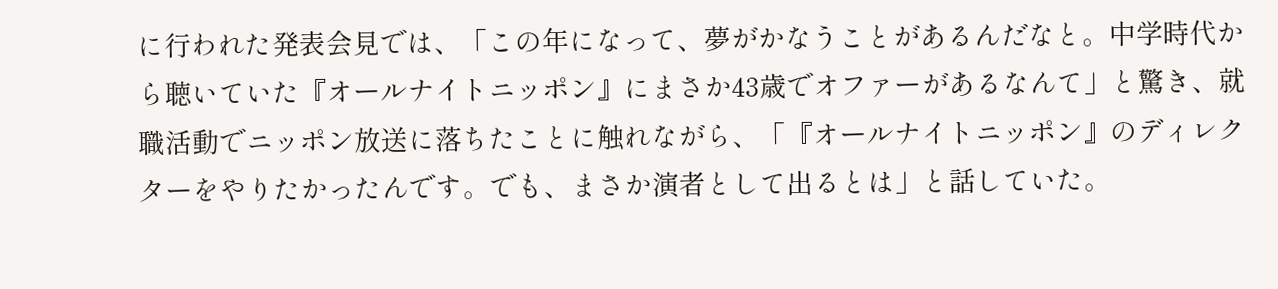に行われた発表会見では、「この年になって、夢がかなうことがあるんだなと。中学時代から聴いていた『オールナイトニッポン』にまさか43歳でオファーがあるなんて」と驚き、就職活動でニッポン放送に落ちたことに触れながら、「『オールナイトニッポン』のディレクターをやりたかったんです。でも、まさか演者として出るとは」と話していた。